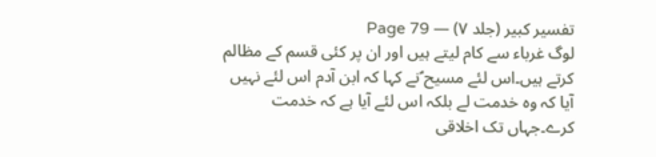تفسیر کبیر (جلد ۷) — Page 79
لوگ غرباء سے کام لیتے ہیں اور ان پر کئی قسم کے مظالم کرتے ہیں۔اس لئے مسیح ؑنے کہا کہ ابن آدم اس لئے نہیں آیا کہ وہ خدمت لے بلکہ اس لئے آیا ہے کہ خدمت کرے۔جہاں تک اخلاقی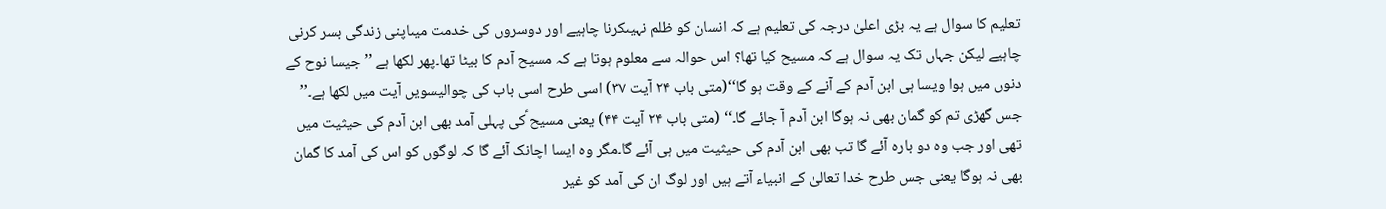تعلیم کا سوال ہے یہ بڑی اعلیٰ درجہ کی تعلیم ہے کہ انسان کو ظلم نہیںکرنا چاہیے اور دوسروں کی خدمت میںاپنی زندگی بسر کرنی چاہیے لیکن جہاں تک یہ سوال ہے کہ مسیح کیا تھا؟ اس حوالہ سے معلوم ہوتا ہے کہ مسیح آدم کا بیٹا تھا۔پھر لکھا ہے ’’ جیسا نوح کے دنوں میں ہوا ویسا ہی ابن آدم کے آنے کے وقت ہو گا‘‘(متی باب ۲۴ آیت ۳۷) اسی طرح اسی باب کی چوالیسویں آیت میں لکھا ہے۔’’ جس گھڑی تم کو گمان بھی نہ ہوگا ابن آدم آ جائے گا۔‘‘ (متی باب ۲۴ آیت ۴۴) یعنی مسیح ؑکی پہلی آمد بھی ابن آدم کی حیثیت میں تھی اور جب وہ دو بارہ آئے گا تب بھی ابن آدم کی حیثیت میں ہی آئے گا۔مگر وہ ایسا اچانک آئے گا کہ لوگوں کو اس کی آمد کا گمان بھی نہ ہوگا یعنی جس طرح خدا تعالیٰ کے انبیاء آتے ہیں اور لوگ ان کی آمد کو غیر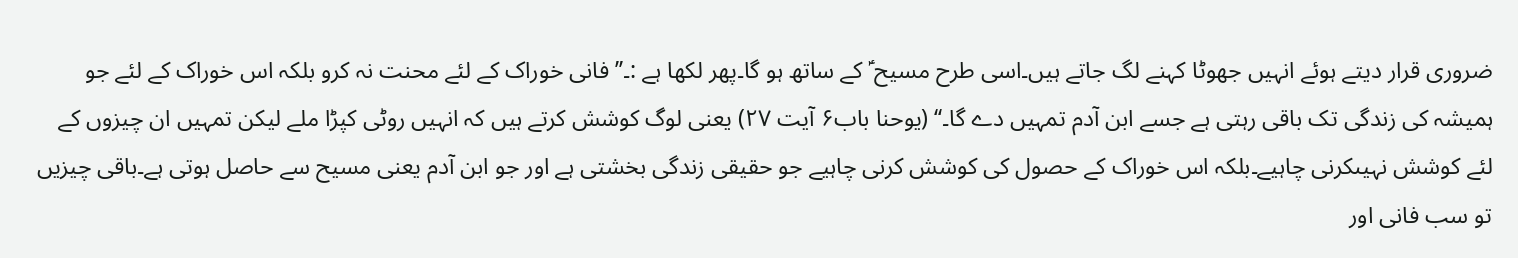ضروری قرار دیتے ہوئے انہیں جھوٹا کہنے لگ جاتے ہیں۔اسی طرح مسیح ؑ کے ساتھ ہو گا۔پھر لکھا ہے :۔’’ فانی خوراک کے لئے محنت نہ کرو بلکہ اس خوراک کے لئے جو ہمیشہ کی زندگی تک باقی رہتی ہے جسے ابن آدم تمہیں دے گا۔‘‘ (یوحنا باب۶ آیت ۲۷) یعنی لوگ کوشش کرتے ہیں کہ انہیں روٹی کپڑا ملے لیکن تمہیں ان چیزوں کے لئے کوشش نہیںکرنی چاہیے۔بلکہ اس خوراک کے حصول کی کوشش کرنی چاہیے جو حقیقی زندگی بخشتی ہے اور جو ابن آدم یعنی مسیح سے حاصل ہوتی ہے۔باقی چیزیں تو سب فانی اور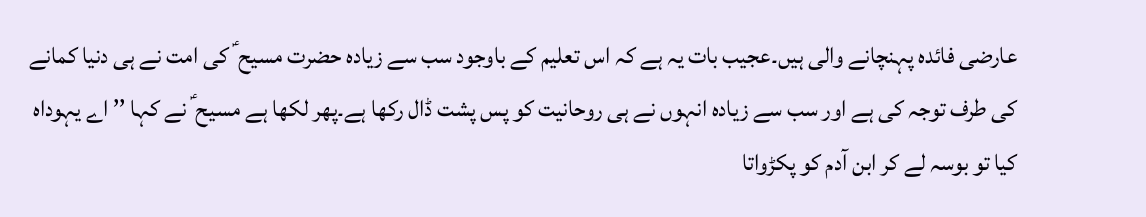عارضی فائدہ پہنچانے والی ہیں۔عجیب بات یہ ہے کہ اس تعلیم کے باوجود سب سے زیادہ حضرت مسیح ؑ کی امت نے ہی دنیا کمانے کی طرف توجہ کی ہے اور سب سے زیادہ انہوں نے ہی روحانیت کو پس پشت ڈال رکھا ہے۔پھر لکھا ہے مسیح ؑ نے کہا ’’ اے یہوداہ کیا تو بوسہ لے کر ابن آدم کو پکڑواتا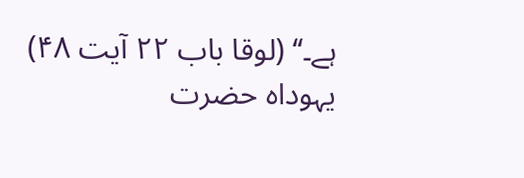ہے۔‘‘ (لوقا باب ۲۲ آیت ۴۸) یہوداہ حضرت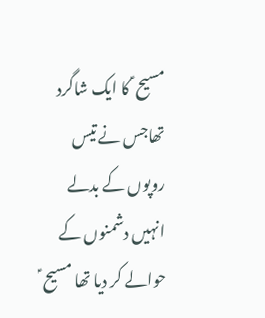مسیح ؑ کا ایک شاگرد تھاجس نے تیس روپوں کے بدلے انہیں دشمنوں کے حوالے کر دیا تھا مسیح ؑ